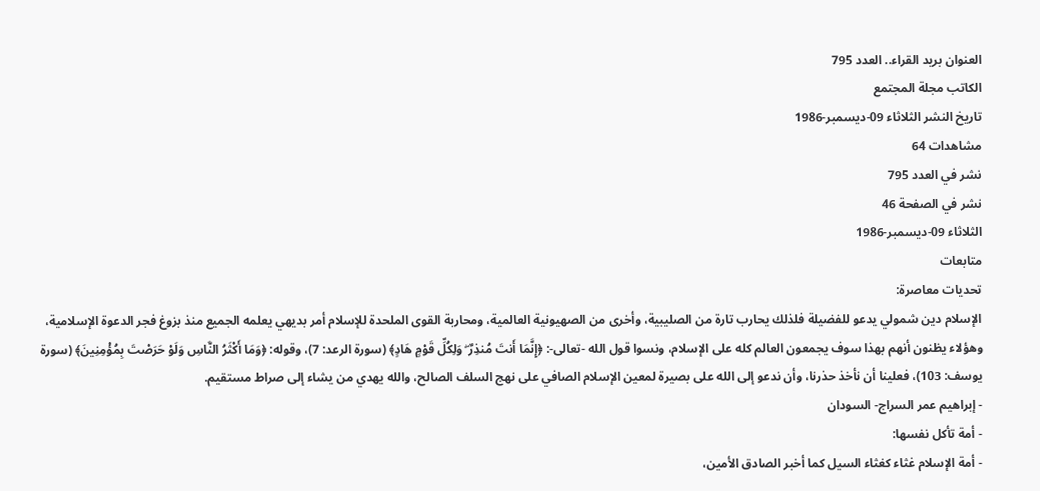العنوان بريد القراء.. العدد 795
الكاتب مجلة المجتمع
تاريخ النشر الثلاثاء 09-ديسمبر-1986
مشاهدات 64
نشر في العدد 795
نشر في الصفحة 46
الثلاثاء 09-ديسمبر-1986
متابعات
تحديات معاصرة:
الإسلام دين شمولي يدعو للفضيلة فلذلك يحارب تارة من الصليبية، وأخرى من الصهيونية العالمية، ومحاربة القوى الملحدة للإسلام أمر بديهي يعلمه الجميع منذ بزوغ فجر الدعوة الإسلامية، وهؤلاء يظنون أنهم بهذا سوف يجمعون العالم كله على الإسلام، ونسوا قول الله -تعالى-: ﴿إِنَّمَا أَنتَ مُنذِرٌ ۖ وَلِكُلِّ قَوْمٍ هَادٍ﴾ (سورة الرعد: 7)، وقوله: ﴿وَمَا أَكْثَرُ النَّاسِ وَلَوْ حَرَصْتَ بِمُؤْمِنِينَ﴾ (سورة يوسف: 103)، فعلينا أن نأخذ حذرنا، وأن ندعو إلى الله على بصيرة لمعين الإسلام الصافي على نهج السلف الصالح، والله يهدي من يشاء إلى صراط مستقيم.
- إبراهيم عمر السراج- السودان
- أمة تأكل نفسها:
- أمة الإسلام غثاء كغثاء السيل كما أخبر الصادق الأمين،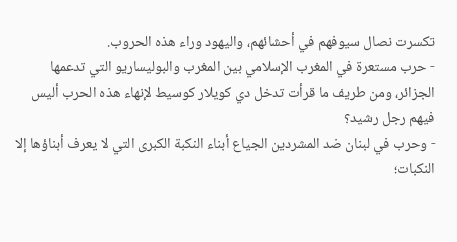تكسرت نصال سيوفهم في أحشائهم، واليهود وراء هذه الحروب.
- حرب مستعرة في المغرب الإسلامي بين المغرب والبوليساريو التي تدعمها الجزائر، ومن طريف ما قرأت تدخل دي كويلار كوسيط لإنهاء هذه الحرب أليس فيهم رجل رشيد؟
- وحرب في لبنان ضد المشردين الجياع أبناء النكبة الكبرى التي لا يعرف أبناؤها إلا النكبات؛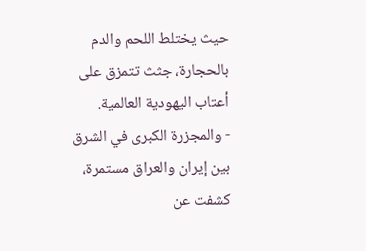حيث يختلط اللحم والدم بالحجارة، جثث تتمزق على أعتاب اليهودية العالمية.
- والمجزرة الكبرى في الشرق بين إيران والعراق مستمرة، كشفت عن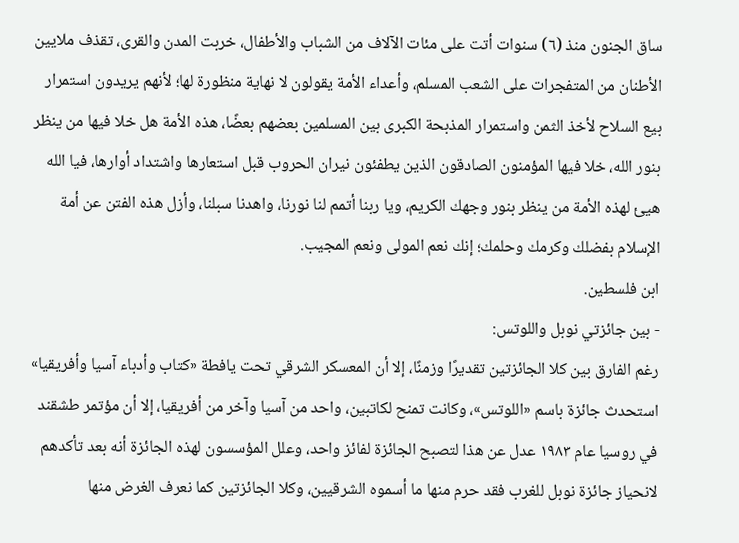ساق الجنون منذ (٦) سنوات أتت على مئات الآلاف من الشباب والأطفال، خربت المدن والقرى، تقذف ملايين الأطنان من المتفجرات على الشعب المسلم، وأعداء الأمة يقولون لا نهاية منظورة لها؛ لأنهم يريدون استمرار بيع السلاح لأخذ الثمن واستمرار المذبحة الكبرى بين المسلمين بعضهم بعضًا، هذه الأمة هل خلا فيها من ينظر بنور الله، خلا فيها المؤمنون الصادقون الذين يطفئون نیران الحروب قبل استعارها واشتداد أوارها، فيا الله هيئ لهذه الأمة من ينظر بنور وجهك الكريم، ويا ربنا أتمم لنا نورنا، واهدنا سبلنا، وأزل هذه الفتن عن أمة الإسلام بفضلك وكرمك وحلمك؛ إنك نعم المولى ونعم المجيب.
ابن فلسطين.
- بين جائزتي نوبل واللوتس:
رغم الفارق بين كلا الجائزتين تقديرًا وزمنًا، إلا أن المعسكر الشرقي تحت يافطة «کتاب وأدباء آسيا وأفريقيا» استحدث جائزة باسم «اللوتس»، وكانت تمنح لكاتبين، واحد من آسيا وآخر من أفريقيا، إلا أن مؤتمر طشقند في روسيا عام ۱۹۸۳ عدل عن هذا لتصبح الجائزة لفائز واحد، وعلل المؤسسون لهذه الجائزة أنه بعد تأكدهم لانحياز جائزة نوبل للغرب فقد حرم منها ما أسموه الشرقيين، وكلا الجائزتين كما نعرف الغرض منها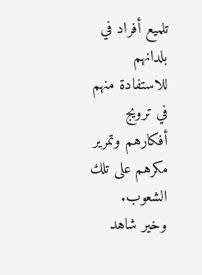تلميع أفراد في بلدانهم للاستفادة منهم في ترويج أفكارهم وتمرير مكرهم على تلك الشعوب.
وخير شاهد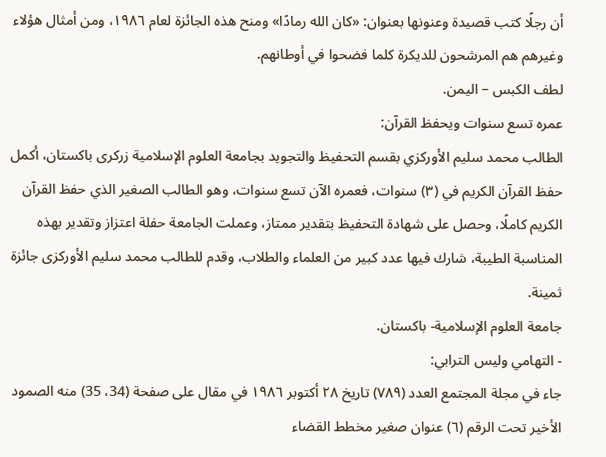أن رجلًا كتب قصيدة وعنونها بعنوان: «كان الله رمادًا» ومنح هذه الجائزة لعام ١٩٨٦، ومن أمثال هؤلاء وغيرهم هم المرشحون للديكرة كلما فضحوا في أوطانهم.
لطف الكبس – اليمن.
عمره تسع سنوات ويحفظ القرآن:
الطالب محمد سليم الأوركزي بقسم التحفيظ والتجويد بجامعة العلوم الإسلامية زرکری باکستان، أکمل حفظ القرآن الكريم في (٣) سنوات، فعمره الآن تسع سنوات، وهو الطالب الصغير الذي حفظ القرآن الكريم كاملًا، وحصل على شهادة التحفيظ بتقدير ممتاز، وعملت الجامعة حفلة اعتزاز وتقدير بهذه المناسبة الطيبة، شارك فيها عدد كبير من العلماء والطلاب، وقدم للطالب محمد سليم الأوركزى جائزة ثمينة.
جامعة العلوم الإسلامية- باكستان.
- التهامي وليس الترابي:
جاء في مجلة المجتمع العدد (۷۸۹) تاريخ ۲۸ أكتوبر ١٩٨٦ في مقال على صفحة (34، 35) منه الصمود الأخير تحت الرقم (٦) عنوان صغير مخطط القضاء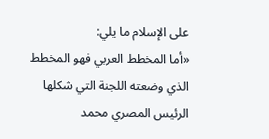على الإسلام ما يلي:
«أما المخطط العربي فهو المخطط الذي وضعته اللجنة التي شكلها الرئيس المصري محمد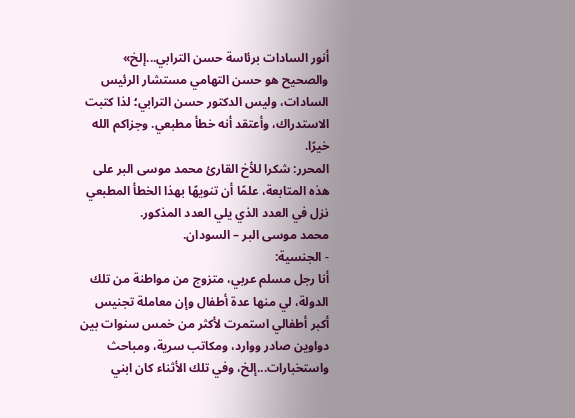أنور السادات برئاسة حسن الترابي...إلخ»
والصحيح هو حسن التهامي مستشار الرئيس السادات، وليس الدكتور حسن الترابي؛ لذا كتبت الاستدراك، وأعتقد أنه خطأ مطبعي. وجزاكم الله خيرًا.
المحرر: شكرا للأخ القارئ محمد موسى البر على هذه المتابعة، علمًا أن تنويهًا بهذا الخطأ المطبعي نزل في العدد الذي يلي العدد المذكور.
محمد موسى البر – السودان.
- الجنسية:
أنا رجل مسلم عربي، متزوج من مواطنة من تلك الدولة، لي منها عدة أطفال وإن معاملة تجنيس أكبر أطفالي استمرت لأكثر من خمس سنوات بين دواوين صادر ووارد، ومكاتب سرية، ومباحث واستخبارات...إلخ، وفي تلك الأثناء كان ابني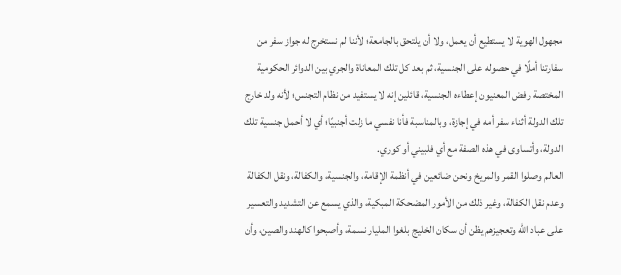مجهول الهوية لا يستطيع أن يعمل، ولا أن يلتحق بالجامعة؛ لأننا لم نستخرج له جواز سفر من سفارتنا أملًا في حصوله على الجنسية، ثم بعد كل تلك المعاناة والجري بين الدوائر الحكومية المختصة رفض المعنيون إعطاءه الجنسية، قائلين إنه لا يستفيد من نظام التجنس؛ لأنه ولد خارج تلك الدولة أثناء سفر أمه في إجازة، وبالمناسبة فأنا نفسي ما زلت أجنبيًا؛ أي لا أحمل جنسية تلك الدولة، وأتساوى في هذه الصفة مع أي فلبيني أو كوري.
العالم وصلوا القمر والمريخ ونحن ضائعين في أنظمة الإقامة، والجنسية، والكفالة، ونقل الكفالة وعدم نقل الكفالة، وغير ذلك من الأمور المضحكة المبكية، والذي يسمع عن التشديد والتعسير على عباد الله وتعجيزهم يظن أن سكان الخليج بلغوا المليار نسمة، وأصبحوا كالهند والصين، وأن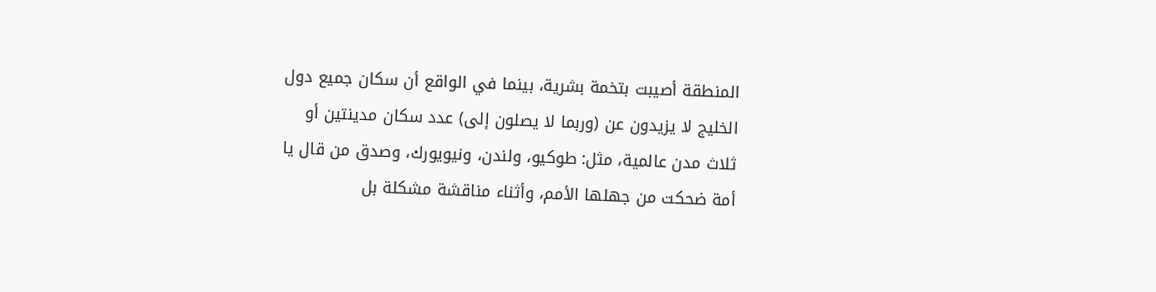المنطقة أصيبت بتخمة بشرية، بينما في الواقع أن سكان جميع دول الخليج لا يزيدون عن (وربما لا يصلون إلى) عدد سكان مدينتين أو ثلاث مدن عالمية، مثل: طوكيو، ولندن، ونيويورك، وصدق من قال يا أمة ضحكت من جهلها الأمم، وأثناء مناقشة مشكلة بل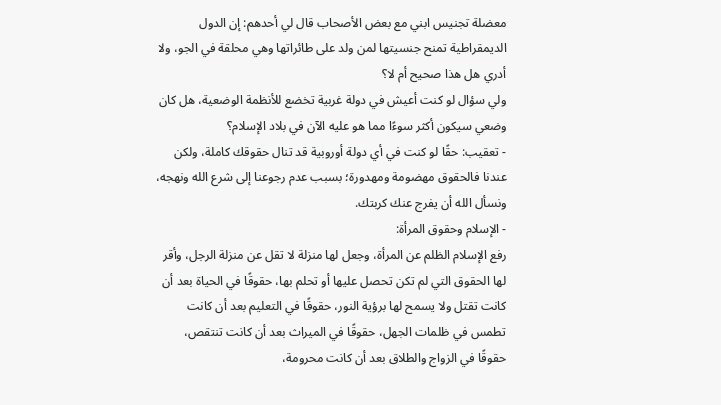معضلة تجنيس ابني مع بعض الأصحاب قال لي أحدهم: إن الدول الديمقراطية تمنح جنسيتها لمن ولد على طائراتها وهي محلقة في الجو، ولا أدري هل هذا صحيح أم لا؟
ولي سؤال لو كنت أعيش في دولة غربية تخضع للأنظمة الوضعية، هل كان وضعي سيكون أكثر سوءًا مما هو عليه الآن في بلاد الإسلام؟
- تعقيب: حقًا لو كنت في أي دولة أوروبية قد تنال حقوقك كاملة، ولكن عندنا فالحقوق مهضومة ومهدورة؛ بسبب عدم رجوعنا إلى شرع الله ونهجه، ونسأل الله أن يفرج عنك كربتك.
- الإسلام وحقوق المرأة:
رفع الإسلام الظلم عن المرأة، وجعل لها منزلة لا تقل عن منزلة الرجل، وأقر لها الحقوق التي لم تكن تحصل عليها أو تحلم بها، حقوقًا في الحياة بعد أن كانت تقتل ولا يسمح لها برؤية النور، حقوقًا في التعليم بعد أن كانت تطمس في ظلمات الجهل، حقوقًا في الميراث بعد أن كانت تنتقص، حقوقًا في الزواج والطلاق بعد أن كانت محرومة،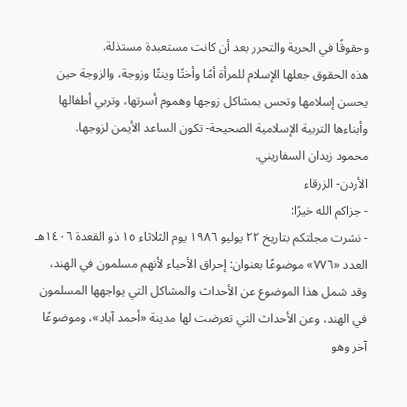وحقوقًا في الحرية والتحرر بعد أن كانت مستعبدة مستذلة.
هذه الحقوق جعلها الإسلام للمرأة أمًا وأختًا وينتًا وزوجة، والزوجة حين يحسن إسلامها وتحس بمشاكل زوجها وهموم أسرتها، وتربي أطفالها وأبناءها التربية الإسلامية الصحيحة- تكون الساعد الأيمن لزوجها.
محمود زيدان السفاريني.
الأردن- الزرقاء
- جزاكم الله خيرًا:
- نشرت مجلتكم بتاريخ ٢٢ يوليو ١٩٨٦ يوم الثلاثاء ١٥ ذو القعدة ١٤٠٦هـ العدد «٧٧٦» موضوعًا بعنوان: إحراق الأحياء لأنهم مسلمون في الهند، وقد شمل هذا الموضوع عن الأحداث والمشاكل التي يواجهها المسلمون في الهند، وعن الأحداث التي تعرضت لها مدينة «أحمد آباد»، وموضوعًا آخر وهو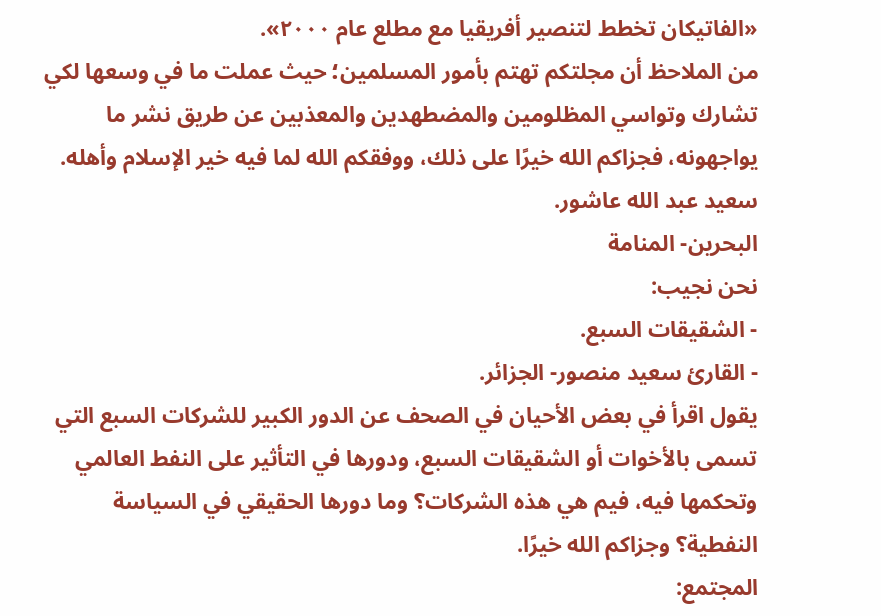«الفاتيكان تخطط لتنصير أفريقيا مع مطلع عام ٢٠٠٠».
من الملاحظ أن مجلتكم تهتم بأمور المسلمين؛ حيث عملت ما في وسعها لكي تشارك وتواسي المظلومين والمضطهدين والمعذبين عن طريق نشر ما يواجهونه، فجزاكم الله خيرًا على ذلك، ووفقكم الله لما فيه خير الإسلام وأهله.
سعيد عبد الله عاشور.
البحرين- المنامة
نحن نجيب:
- الشقيقات السبع.
- القارئ سعيد منصور- الجزائر.
يقول اقرأ في بعض الأحيان في الصحف عن الدور الكبير للشركات السبع التي تسمى بالأخوات أو الشقيقات السبع، ودورها في التأثير على النفط العالمي وتحكمها فيه، فيم هي هذه الشركات؟ وما دورها الحقيقي في السياسة النفطية؟ وجزاكم الله خيرًا.
المجتمع: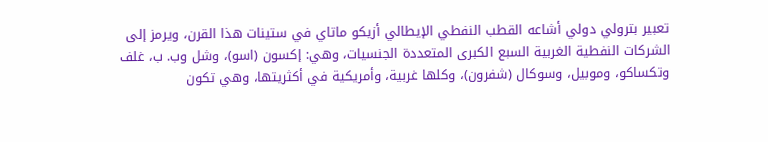تعبير بترولي دولي أشاعه القطب النفطي الإيطالي أزيكو ماتاي في ستينات هذا القرن، ويرمز إلى الشركات النفطية الغربية السبع الكبرى المتعددة الجنسيات، وهي: إكسون (اسو)، وشل وب. ب، غلف وتكساكو، وموبيل، وسوكال (شفرون)، وكلها غربية، وأمريكية في أكثريتها، وهي تكون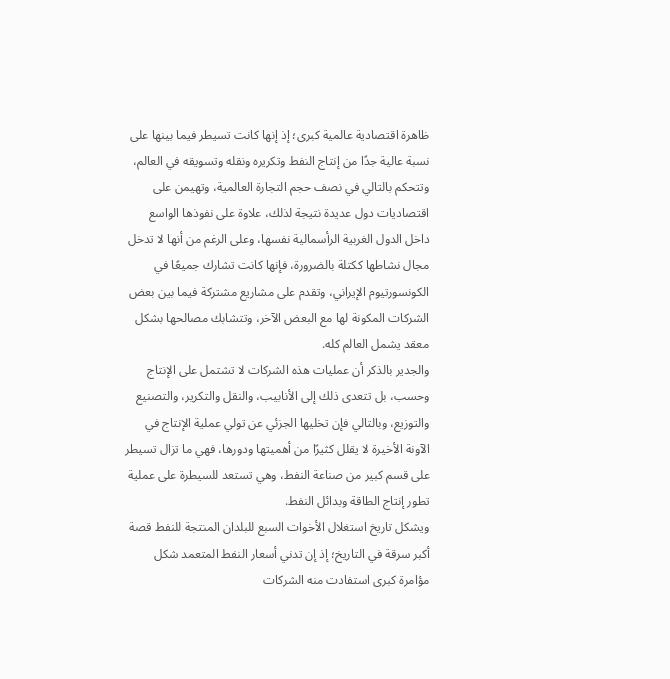ظاهرة اقتصادية عالمية كبرى؛ إذ إنها كانت تسيطر فيما بينها على نسبة عالية جدًا من إنتاج النفط وتكريره ونقله وتسويقه في العالم، وتتحكم بالتالي في نصف حجم التجارة العالمية، وتهيمن على اقتصاديات دول عديدة نتيجة لذلك، علاوة على نفوذها الواسع داخل الدول الغربية الرأسمالية نفسها، وعلى الرغم من أنها لا تدخل مجال نشاطها ككتلة بالضرورة، فإنها كانت تشارك جميعًا في الكونسورتيوم الإيراني، وتقدم على مشاريع مشتركة فيما بين بعض الشركات المكونة لها مع البعض الآخر، وتتشابك مصالحها بشكل معقد يشمل العالم كله.
والجدير بالذكر أن عمليات هذه الشركات لا تشتمل على الإنتاج وحسب، بل تتعدى ذلك إلى الأنابيب، والنقل والتكرير، والتصنيع والتوزيع، وبالتالي فإن تخليها الجزئي عن تولي عملية الإنتاج في الآونة الأخيرة لا يقلل كثيرًا من أهميتها ودورها، فهي ما تزال تسيطر على قسم كبير من صناعة النفط، وهي تستعد للسيطرة على عملية تطور إنتاج الطاقة وبدائل النفط.
ويشكل تاريخ استغلال الأخوات السبع للبلدان المنتجة للنفط قصة أكبر سرقة في التاريخ؛ إذ إن تدني أسعار النفط المتعمد شكل مؤامرة كبرى استفادت منه الشركات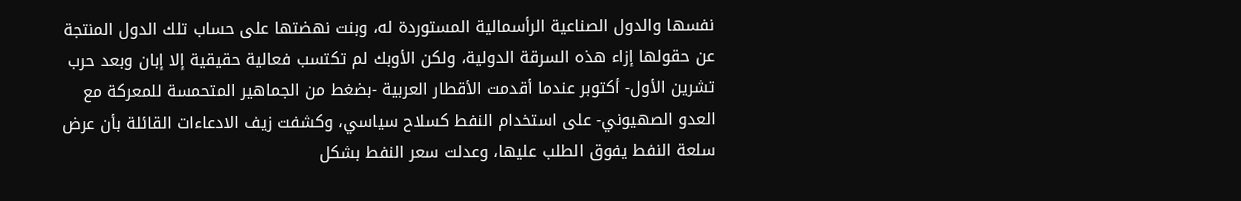نفسها والدول الصناعية الرأسمالية المستوردة له، وبنت نهضتها على حساب تلك الدول المنتجة عن حقولها إزاء هذه السرقة الدولية، ولكن الأوبك لم تكتسب فعالية حقيقية إلا إبان وبعد حرب تشرين الأول- أکتوبر عندما أقدمت الأقطار العربية -بضغط من الجماهير المتحمسة للمعركة مع العدو الصهيوني- على استخدام النفط كسلاح سياسي، وكشفت زيف الادعاءات القائلة بأن عرض سلعة النفط يفوق الطلب عليها، وعدلت سعر النفط بشكل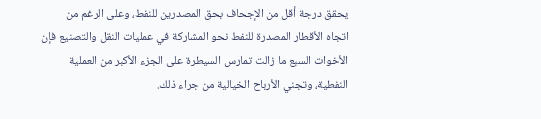يحقق درجة أقل من الإجحاف بحق المصدرين للنفط، وعلى الرغم من اتجاه الأقطار المصدرة للنفط نحو المشاركة في عمليات النقل والتصنيع فإن الأخوات السبع ما زالت تمارس السيطرة على الجزء الأكبر من العملية النفطية، وتجني الأرباح الخيالية من جراء ذلك.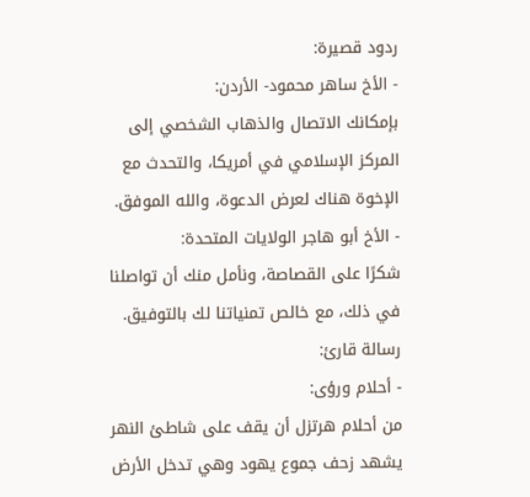ردود قصيرة:
- الأخ ساهر محمود- الأردن:
بإمكانك الاتصال والذهاب الشخصي إلى المركز الإسلامي في أمريكا، والتحدث مع الإخوة هناك لعرض الدعوة، والله الموفق.
- الأخ أبو هاجر الولايات المتحدة:
شكرًا على القصاصة، ونأمل منك أن تواصلنا في ذلك، مع خالص تمنياتنا لك بالتوفيق.
رسالة قارئ:
- أحلام ورؤى:
من أحلام هرتزل أن يقف على شاطئ النهر يشهد زحف جموع يهود وهي تدخل الأرض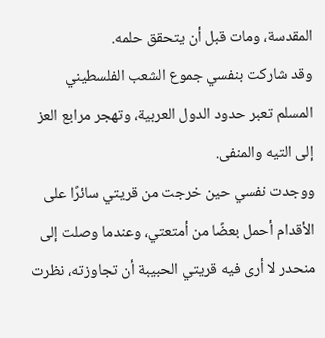المقدسة، ومات قبل أن يتحقق حلمه.
وقد شاركت بنفسي جموع الشعب الفلسطيني المسلم تعبر حدود الدول العربية، وتهجر مرابع العز إلى التيه والمنفى.
ووجدت نفسي حين خرجت من قريتي سائرًا على الأقدام أحمل بعضًا من أمتعتي، وعندما وصلت إلى منحدر لا أرى فيه قريتي الحبيبة أن تجاوزته، نظرت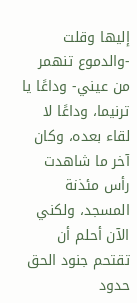إليها وقلت -والدموع تنهمر من عيني- وداعًا يا ترنيما، وداعًا لا لقاء بعده، وكان آخر ما شاهدت رأس مئذنة المسجد، ولكني الآن أحلم أن تقتحم جنود الحق حدود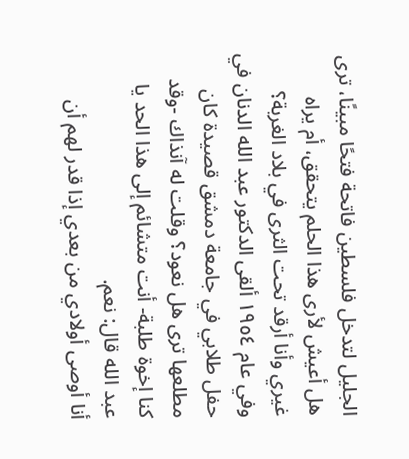الجليل لتدخل فلسطين فاتحة فتحًا مبينًا، ترى هل أعيش لأرى هذا الحلم يتحقق، أم يراه غيري وأنا أرقد تحت الثرى في بلاد الغربة؟
وفي عام ١٩٥٤ ألقى الدكتور عبد الله الدنان في حفل طلابي في جامعة دمشق قصيدة كان مطلعها ترى هل نعود؟ وقلت له آنذاك -وقد كنا إخوة طلبة- أنت متشائم إلى هذا الحد يا عبد الله قال: نعم.
أنا أوصى أولادي من بعدي إذا قدر لهم أن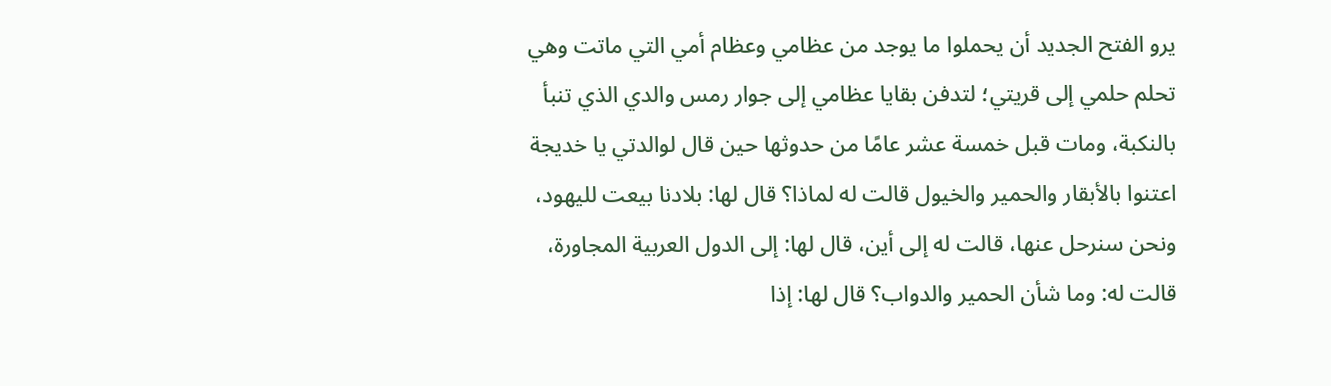يرو الفتح الجديد أن يحملوا ما يوجد من عظامي وعظام أمي التي ماتت وهي تحلم حلمي إلى قريتي؛ لتدفن بقايا عظامي إلى جوار رمس والدي الذي تنبأ بالنكبة، ومات قبل خمسة عشر عامًا من حدوثها حين قال لوالدتي يا خديجة اعتنوا بالأبقار والحمير والخيول قالت له لماذا؟ قال لها: بلادنا بيعت لليهود، ونحن سنرحل عنها، قالت له إلى أين، قال لها: إلى الدول العربية المجاورة، قالت له: وما شأن الحمير والدواب؟ قال لها: إذا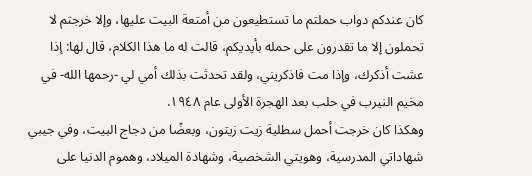كان عندكم دواب حملتم ما تستطيعون من أمتعة البيت عليها، وإلا خرجتم لا تحملون إلا ما تقدرون على حمله بأيديكم، قالت له ما هذا الكلام، قال لها: إذا عشت أذكرك، وإذا مت فاذكريني، ولقد تحدثت بذلك أمي لي -رحمها الله- في مخيم النيرب في حلب بعد الهجرة الأولى عام ١٩٤٨.
وهكذا كان خرجت أحمل سطلية زيت زيتون، وبعضًا من دجاج البيت، وفي جيبي شهاداتي المدرسية، وهويتي الشخصية، وشهادة الميلاد، وهموم الدنيا على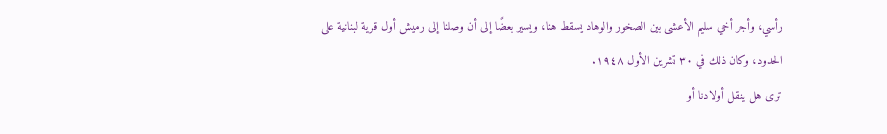رأسي، وأجر أخي سليم الأعشى بين الصخور والوهاد يسقط هنا، ويسير بعضًا إلى أن وصلنا إلى رميش أول قرية لبنانية على الحدود، وكان ذلك في ٣٠ تشرين الأول ١٩٤٨.
ترى هل ينقل أولادنا أو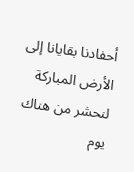أحفادنا بقايانا إلى الأرض المباركة لنحشر من هناك يوم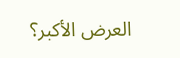العرض الأكبر؟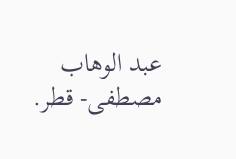عبد الوهاب مصطفى- قطر.